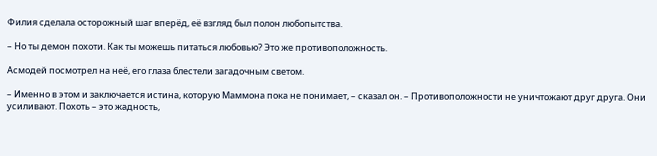Филия сделала осторожный шаг вперёд, её взгляд был полон любопытства.

– Но ты демон похоти. Как ты можешь питаться любовью? Это же противоположность.

Асмодей посмотрел на неё, его глаза блестели загадочным светом.

– Именно в этом и заключается истина, которую Маммона пока не понимает, – сказал он. – Противоположности не уничтожают друг друга. Они усиливают. Похоть – это жадность,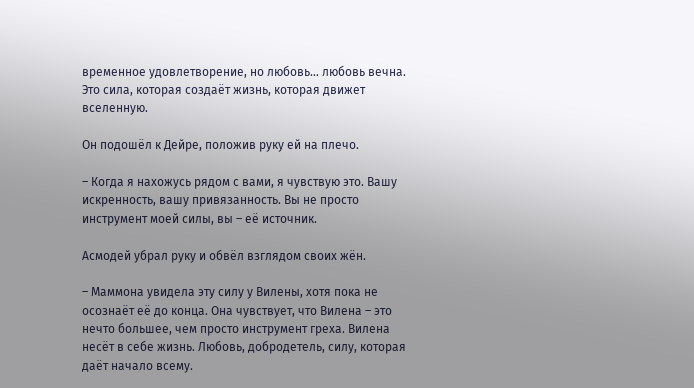временное удовлетворение, но любовь… любовь вечна. Это сила, которая создаёт жизнь, которая движет вселенную.

Он подошёл к Дейре, положив руку ей на плечо.

– Когда я нахожусь рядом с вами, я чувствую это. Вашу искренность, вашу привязанность. Вы не просто инструмент моей силы, вы – её источник.

Асмодей убрал руку и обвёл взглядом своих жён.

– Маммона увидела эту силу у Вилены, хотя пока не осознаёт её до конца. Она чувствует, что Вилена – это нечто большее, чем просто инструмент греха. Вилена несёт в себе жизнь. Любовь, добродетель, силу, которая даёт начало всему.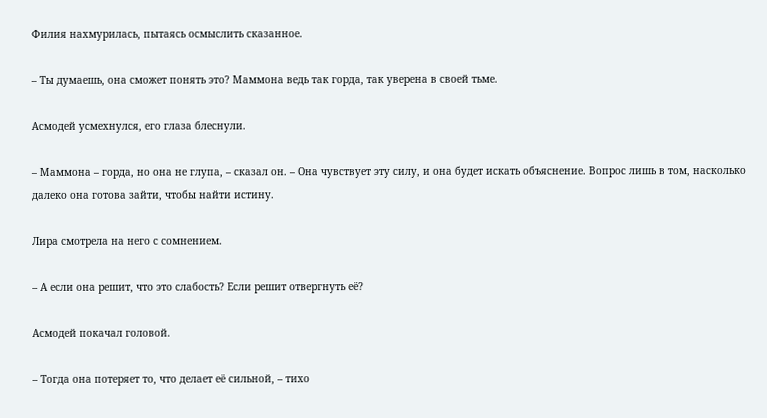Филия нахмурилась, пытаясь осмыслить сказанное.

– Ты думаешь, она сможет понять это? Маммона ведь так горда, так уверена в своей тьме.

Асмодей усмехнулся, его глаза блеснули.

– Маммона – горда, но она не глупа, – сказал он. – Она чувствует эту силу, и она будет искать объяснение. Вопрос лишь в том, насколько далеко она готова зайти, чтобы найти истину.

Лира смотрела на него с сомнением.

– А если она решит, что это слабость? Если решит отвергнуть её?

Асмодей покачал головой.

– Тогда она потеряет то, что делает её сильной, – тихо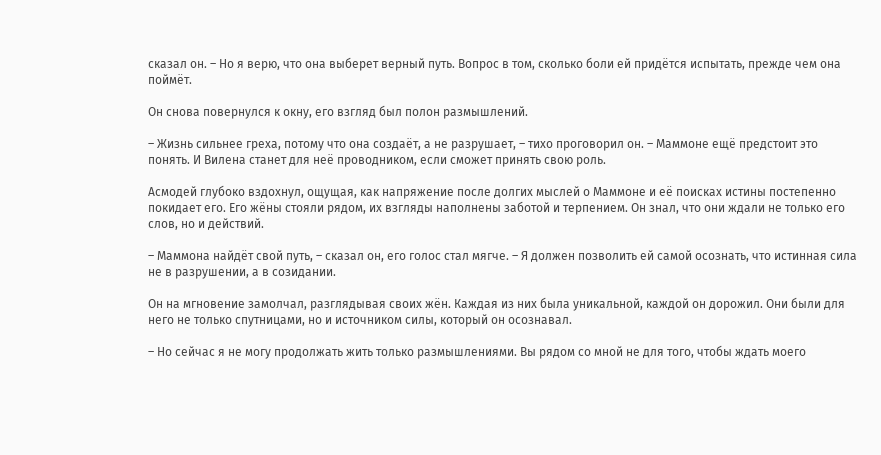сказал он. – Но я верю, что она выберет верный путь. Вопрос в том, сколько боли ей придётся испытать, прежде чем она поймёт.

Он снова повернулся к окну, его взгляд был полон размышлений.

– Жизнь сильнее греха, потому что она создаёт, а не разрушает, – тихо проговорил он. – Маммоне ещё предстоит это понять. И Вилена станет для неё проводником, если сможет принять свою роль.

Асмодей глубоко вздохнул, ощущая, как напряжение после долгих мыслей о Маммоне и её поисках истины постепенно покидает его. Его жёны стояли рядом, их взгляды наполнены заботой и терпением. Он знал, что они ждали не только его слов, но и действий.

– Маммона найдёт свой путь, – сказал он, его голос стал мягче. – Я должен позволить ей самой осознать, что истинная сила не в разрушении, а в созидании.

Он на мгновение замолчал, разглядывая своих жён. Каждая из них была уникальной, каждой он дорожил. Они были для него не только спутницами, но и источником силы, который он осознавал.

– Но сейчас я не могу продолжать жить только размышлениями. Вы рядом со мной не для того, чтобы ждать моего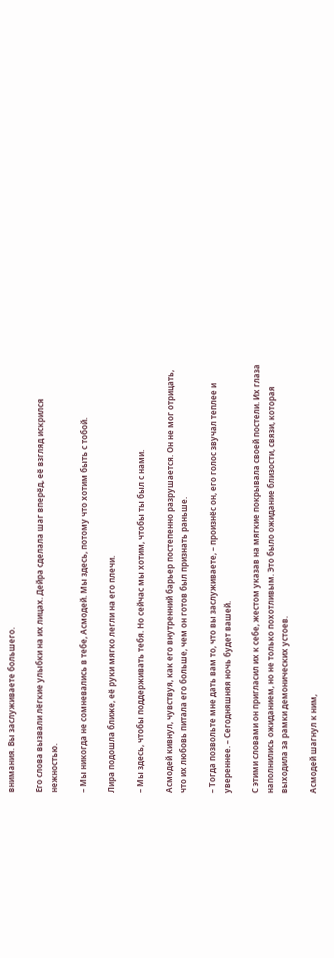внимания. Вы заслуживаете большего.

Его слова вызвали лёгкие улыбки на их лицах. Дейра сделала шаг вперёд, её взгляд искрился нежностью.

– Мы никогда не сомневались в тебе, Асмодей. Мы здесь, потому что хотим быть с тобой.

Лира подошла ближе, её руки мягко легли на его плечи.

– Мы здесь, чтобы поддерживать тебя. Но сейчас мы хотим, чтобы ты был с нами.

Асмодей кивнул, чувствуя, как его внутренний барьер постепенно разрушается. Он не мог отрицать, что их любовь питала его больше, чем он готов был признать раньше.

– Тогда позвольте мне дать вам то, что вы заслуживаете, – произнёс он, его голос звучал теплее и увереннее. – Сегодняшняя ночь будет вашей.

С этими словами он пригласил их к себе, жестом указав на мягкие покрывала своей постели. Их глаза наполнились ожиданием, но не только похотливым. Это было ожидание близости, связи, которая выходила за рамки демонических устоев.

Асмодей шагнул к ним,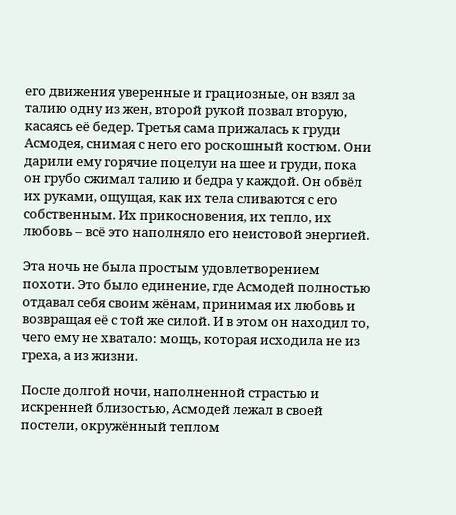его движения уверенные и грациозные, он взял за талию одну из жен, второй рукой позвал вторую, касаясь её бедер. Третья сама прижалась к груди Асмодея, снимая с него его роскошный костюм. Они дарили ему горячие поцелуи на шее и груди, пока он грубо сжимал талию и бедра у каждой. Он обвёл их руками, ощущая, как их тела сливаются с его собственным. Их прикосновения, их тепло, их любовь – всё это наполняло его неистовой энергией.

Эта ночь не была простым удовлетворением похоти. Это было единение, где Асмодей полностью отдавал себя своим жёнам, принимая их любовь и возвращая её с той же силой. И в этом он находил то, чего ему не хватало: мощь, которая исходила не из греха, а из жизни.

После долгой ночи, наполненной страстью и искренней близостью, Асмодей лежал в своей постели, окружённый теплом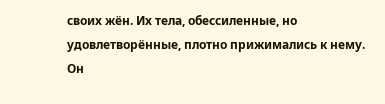своих жён. Их тела, обессиленные, но удовлетворённые, плотно прижимались к нему. Он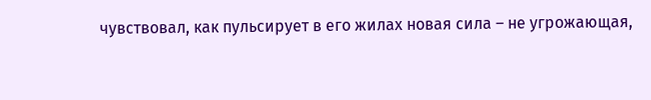чувствовал, как пульсирует в его жилах новая сила – не угрожающая,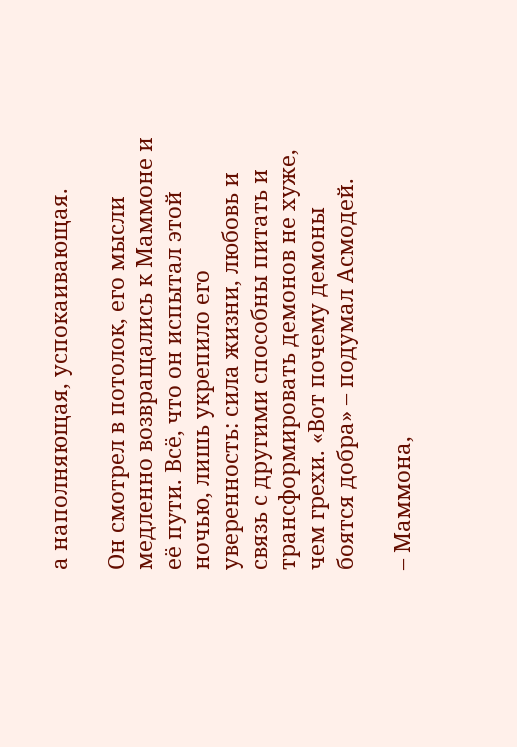а наполняющая, успокаивающая.

Он смотрел в потолок, его мысли медленно возвращались к Маммоне и её пути. Всё, что он испытал этой ночью, лишь укрепило его уверенность: сила жизни, любовь и связь с другими способны питать и трансформировать демонов не хуже, чем грехи. «Вот почему демоны боятся добра» – подумал Асмодей.

– Маммона,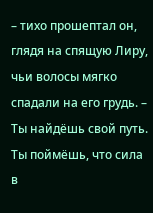– тихо прошептал он, глядя на спящую Лиру, чьи волосы мягко спадали на его грудь. – Ты найдёшь свой путь. Ты поймёшь, что сила в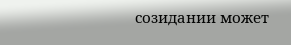созидании может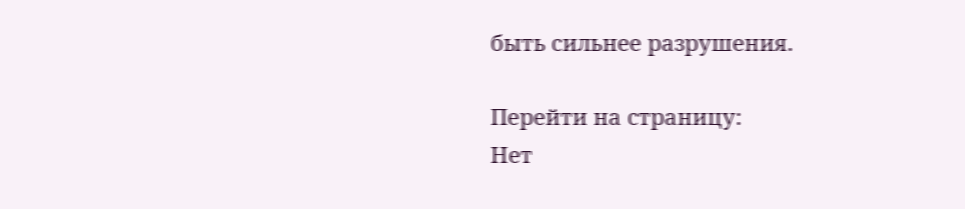быть сильнее разрушения.

Перейти на страницу:
Нет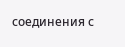соединения с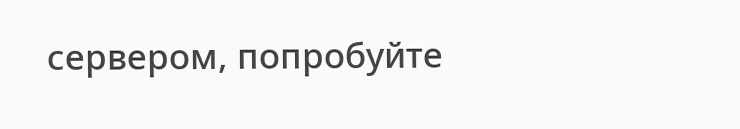сервером, попробуйте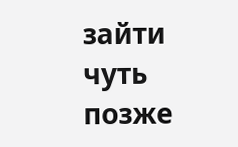зайти чуть позже